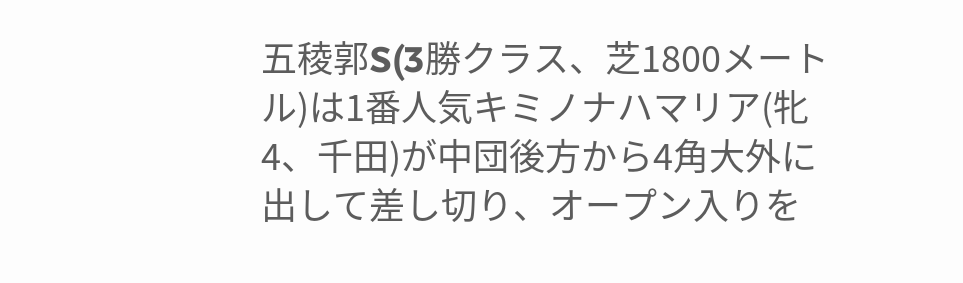五稜郭S(3勝クラス、芝1800メートル)は1番人気キミノナハマリア(牝4、千田)が中団後方から4角大外に出して差し切り、オープン入りを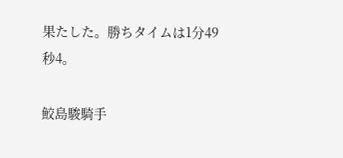果たした。勝ちタイムは1分49秒4。

鮫島駿騎手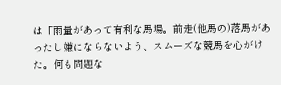は「雨量があって有利な馬場。前走(他馬の)落馬があったし嫌にならないよう、スムーズな競馬を心がけた。何も問題な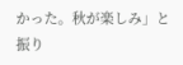かった。秋が楽しみ」と振り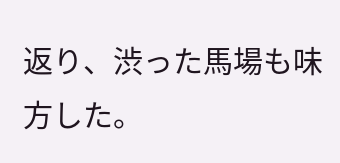返り、渋った馬場も味方した。